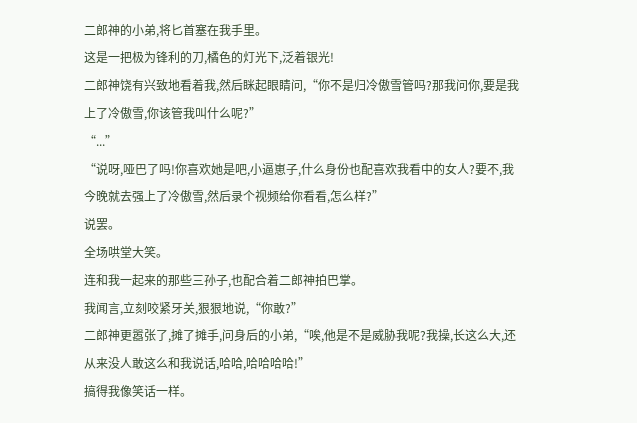二郎神的小弟,将匕首塞在我手里。
这是一把极为锋利的刀,橘色的灯光下,泛着银光!
二郎神饶有兴致地看着我,然后眯起眼睛问,“你不是归冷傲雪管吗?那我问你,要是我上了冷傲雪,你该管我叫什么呢?”
“...”
“说呀,哑巴了吗!你喜欢她是吧,小逼崽子,什么身份也配喜欢我看中的女人?要不,我今晚就去强上了冷傲雪,然后录个视频给你看看,怎么样?”
说罢。
全场哄堂大笑。
连和我一起来的那些三孙子,也配合着二郎神拍巴掌。
我闻言,立刻咬紧牙关,狠狠地说,“你敢?”
二郎神更嚣张了,摊了摊手,问身后的小弟,“唉,他是不是威胁我呢?我操,长这么大,还从来没人敢这么和我说话,哈哈,哈哈哈哈!”
搞得我像笑话一样。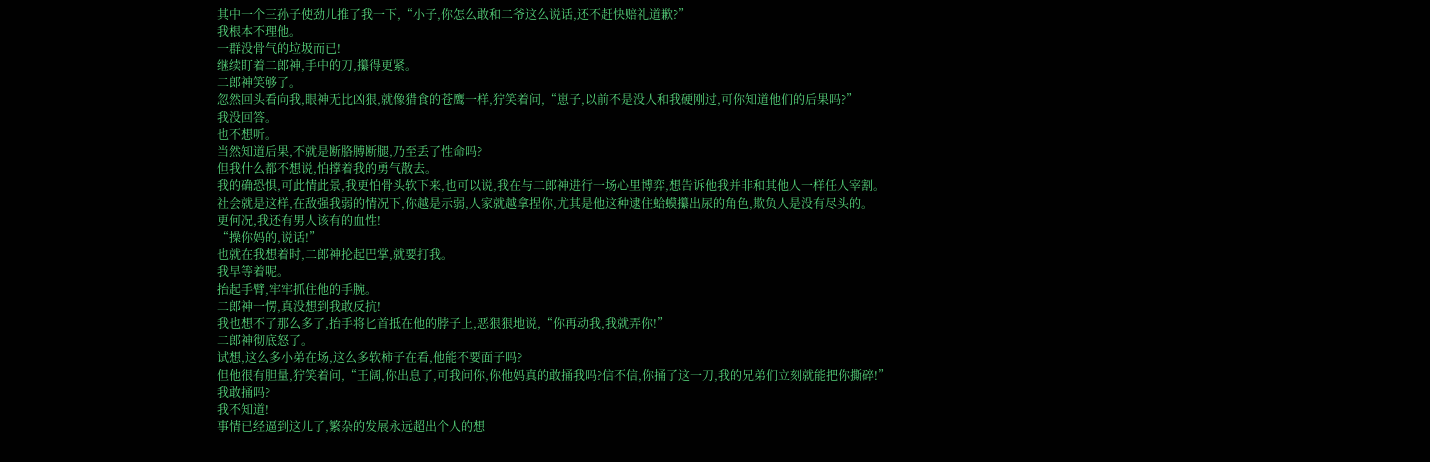其中一个三孙子使劲儿推了我一下,“小子,你怎么敢和二爷这么说话,还不赶快赔礼道歉?”
我根本不理他。
一群没骨气的垃圾而已!
继续盯着二郎神,手中的刀,攥得更紧。
二郎神笑够了。
忽然回头看向我,眼神无比凶狠,就像猎食的苍鹰一样,狞笑着问,“崽子,以前不是没人和我硬刚过,可你知道他们的后果吗?”
我没回答。
也不想听。
当然知道后果,不就是断胳膊断腿,乃至丢了性命吗?
但我什么都不想说,怕撑着我的勇气散去。
我的确恐惧,可此情此景,我更怕骨头软下来,也可以说,我在与二郎神进行一场心里博弈,想告诉他我并非和其他人一样任人宰割。
社会就是这样,在敌强我弱的情况下,你越是示弱,人家就越拿捏你,尤其是他这种逮住蛤蟆攥出尿的角色,欺负人是没有尽头的。
更何况,我还有男人该有的血性!
“操你妈的,说话!”
也就在我想着时,二郎神抡起巴掌,就要打我。
我早等着呢。
抬起手臂,牢牢抓住他的手腕。
二郎神一愣,真没想到我敢反抗!
我也想不了那么多了,抬手将匕首抵在他的脖子上,恶狠狠地说,“你再动我,我就弄你!”
二郎神彻底怒了。
试想,这么多小弟在场,这么多软柿子在看,他能不要面子吗?
但他很有胆量,狞笑着问,“王阔,你出息了,可我问你,你他妈真的敢捅我吗?信不信,你捅了这一刀,我的兄弟们立刻就能把你撕碎!”
我敢捅吗?
我不知道!
事情已经逼到这儿了,繁杂的发展永远超出个人的想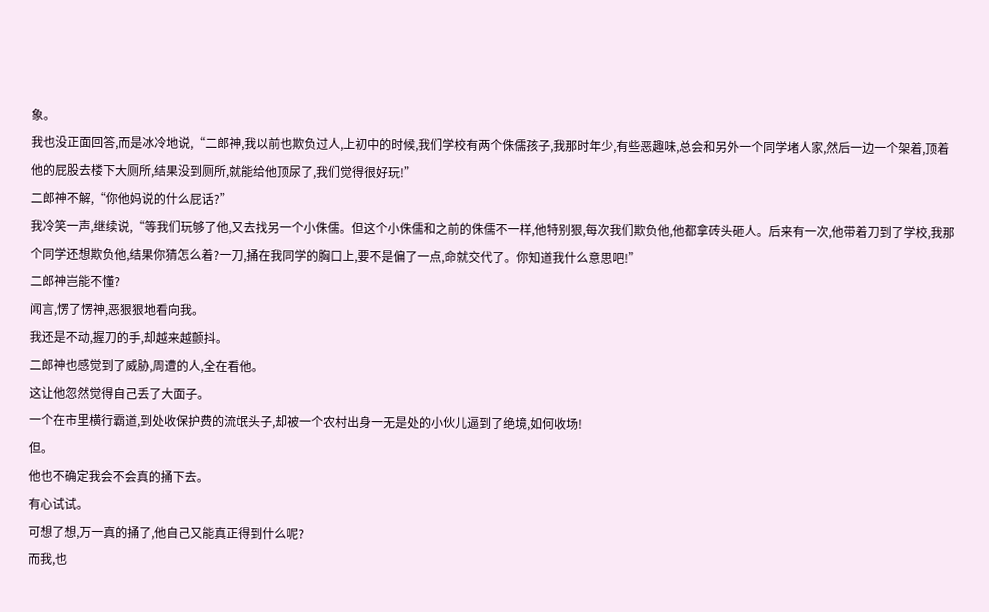象。
我也没正面回答,而是冰冷地说,“二郎神,我以前也欺负过人,上初中的时候,我们学校有两个侏儒孩子,我那时年少,有些恶趣味,总会和另外一个同学堵人家,然后一边一个架着,顶着他的屁股去楼下大厕所,结果没到厕所,就能给他顶尿了,我们觉得很好玩!”
二郎神不解,“你他妈说的什么屁话?”
我冷笑一声,继续说,“等我们玩够了他,又去找另一个小侏儒。但这个小侏儒和之前的侏儒不一样,他特别狠,每次我们欺负他,他都拿砖头砸人。后来有一次,他带着刀到了学校,我那个同学还想欺负他,结果你猜怎么着?一刀,捅在我同学的胸口上,要不是偏了一点,命就交代了。你知道我什么意思吧!”
二郎神岂能不懂?
闻言,愣了愣神,恶狠狠地看向我。
我还是不动,握刀的手,却越来越颤抖。
二郎神也感觉到了威胁,周遭的人,全在看他。
这让他忽然觉得自己丢了大面子。
一个在市里横行霸道,到处收保护费的流氓头子,却被一个农村出身一无是处的小伙儿逼到了绝境,如何收场!
但。
他也不确定我会不会真的捅下去。
有心试试。
可想了想,万一真的捅了,他自己又能真正得到什么呢?
而我,也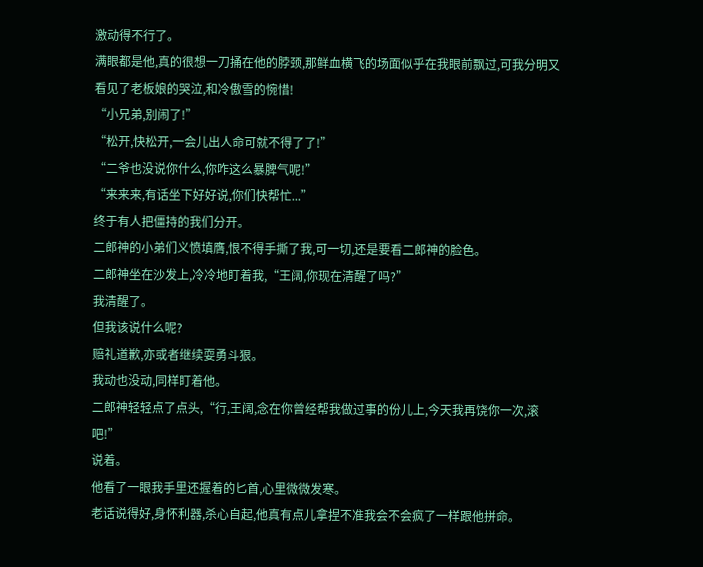激动得不行了。
满眼都是他,真的很想一刀捅在他的脖颈,那鲜血横飞的场面似乎在我眼前飘过,可我分明又看见了老板娘的哭泣,和冷傲雪的惋惜!
“小兄弟,别闹了!”
“松开,快松开,一会儿出人命可就不得了了!”
“二爷也没说你什么,你咋这么暴脾气呢!”
“来来来,有话坐下好好说,你们快帮忙...”
终于有人把僵持的我们分开。
二郎神的小弟们义愤填膺,恨不得手撕了我,可一切,还是要看二郎神的脸色。
二郎神坐在沙发上,冷冷地盯着我,“王阔,你现在清醒了吗?”
我清醒了。
但我该说什么呢?
赔礼道歉,亦或者继续耍勇斗狠。
我动也没动,同样盯着他。
二郎神轻轻点了点头,“行,王阔,念在你曾经帮我做过事的份儿上,今天我再饶你一次,滚吧!”
说着。
他看了一眼我手里还握着的匕首,心里微微发寒。
老话说得好,身怀利器,杀心自起,他真有点儿拿捏不准我会不会疯了一样跟他拼命。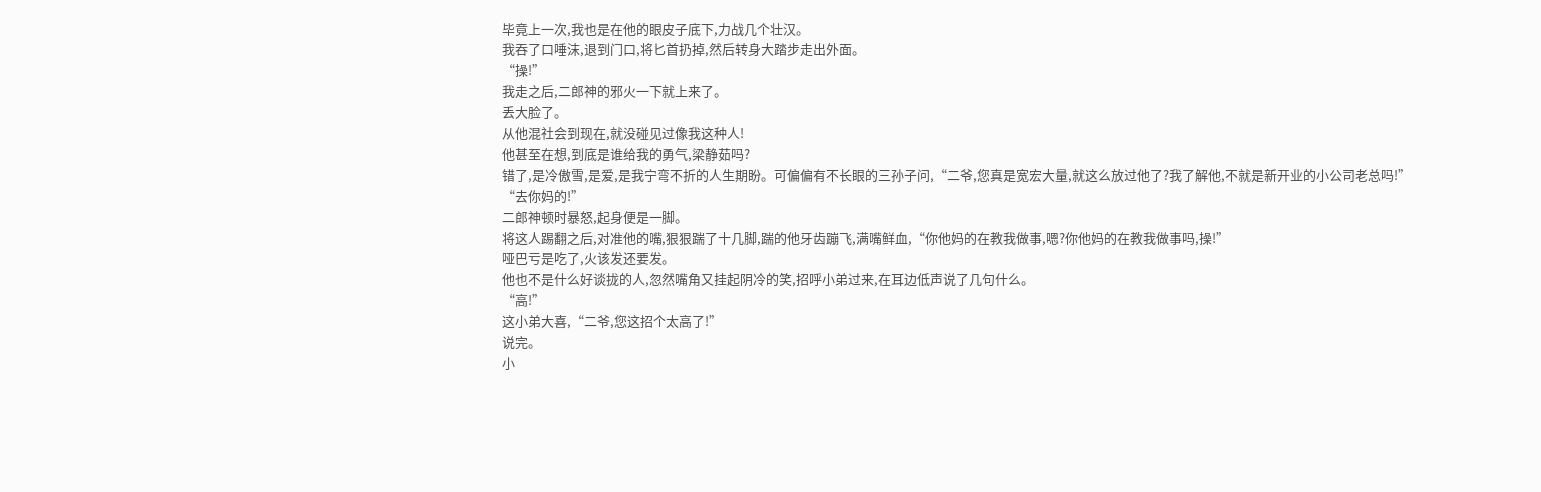毕竟上一次,我也是在他的眼皮子底下,力战几个壮汉。
我吞了口唾沫,退到门口,将匕首扔掉,然后转身大踏步走出外面。
“操!”
我走之后,二郎神的邪火一下就上来了。
丢大脸了。
从他混社会到现在,就没碰见过像我这种人!
他甚至在想,到底是谁给我的勇气,梁静茹吗?
错了,是冷傲雪,是爱,是我宁弯不折的人生期盼。可偏偏有不长眼的三孙子问,“二爷,您真是宽宏大量,就这么放过他了?我了解他,不就是新开业的小公司老总吗!”
“去你妈的!”
二郎神顿时暴怒,起身便是一脚。
将这人踢翻之后,对准他的嘴,狠狠踹了十几脚,踹的他牙齿蹦飞,满嘴鲜血,“你他妈的在教我做事,嗯?你他妈的在教我做事吗,操!”
哑巴亏是吃了,火该发还要发。
他也不是什么好谈拢的人,忽然嘴角又挂起阴冷的笑,招呼小弟过来,在耳边低声说了几句什么。
“高!”
这小弟大喜,“二爷,您这招个太高了!”
说完。
小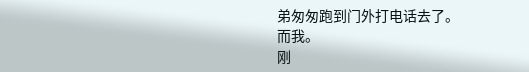弟匆匆跑到门外打电话去了。
而我。
刚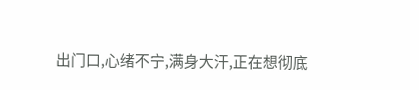出门口,心绪不宁,满身大汗,正在想彻底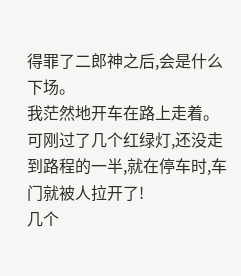得罪了二郎神之后,会是什么下场。
我茫然地开车在路上走着。
可刚过了几个红绿灯,还没走到路程的一半,就在停车时,车门就被人拉开了!
几个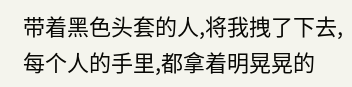带着黑色头套的人,将我拽了下去,每个人的手里,都拿着明晃晃的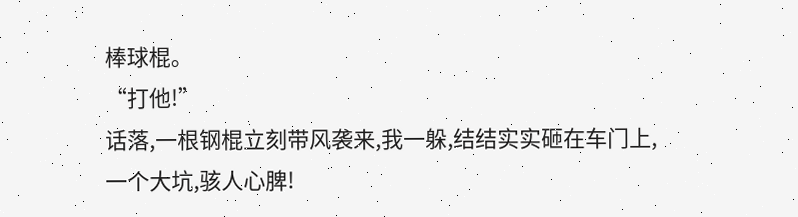棒球棍。
“打他!”
话落,一根钢棍立刻带风袭来,我一躲,结结实实砸在车门上,一个大坑,骇人心脾!